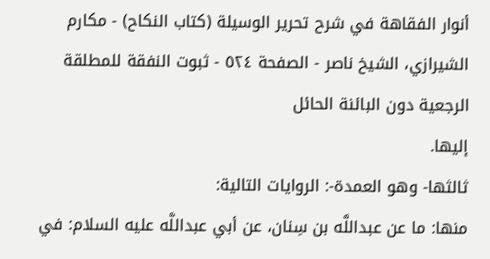أنوار الفقاهة في شرح تحرير الوسيلة (كتاب النكاح) - مكارم الشيرازي، الشيخ ناصر - الصفحة ٥٢٤ - ثبوت النفقة للمطلقة الرجعية دون البائنة الحائل
إليها.
ثالثها- وهو العمدة-: الروايات التالية:
منها: ما عن عبداللَّه بن سِنان، عن أبي عبداللَّه عليه السلام: في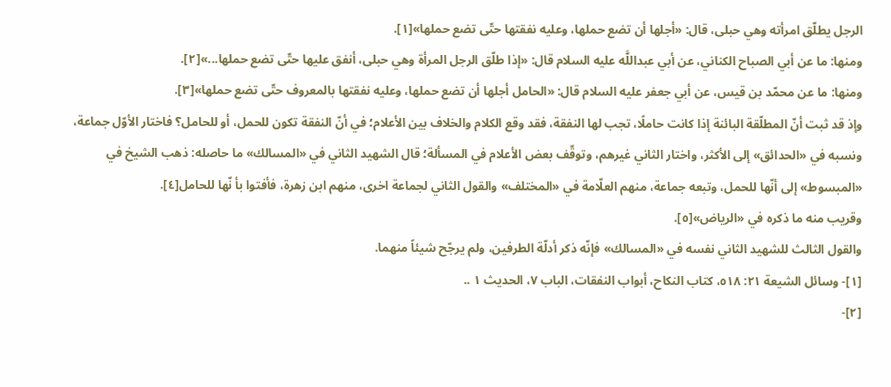الرجل يطلّق امرأته وهي حبلى، قال: «أجلها أن تضع حملها، وعليه نفقتها حتّى تضع حملها»[١].
ومنها: ما عن أبي الصباح الكناني، عن أبي عبداللَّه عليه السلام قال: «إذا طلّق الرجل المرأة وهي حبلى، أنفق عليها حتّى تضع حملها...»[٢].
ومنها: ما عن محمّد بن قيس، عن أبي جعفر عليه السلام قال: «الحامل أجلها أن تضع حملها، وعليه نفقتها بالمعروف حتّى تضع حملها»[٣].
وإذ قد ثبت أنّ المطلّقة البائنة إذا كانت حاملًا، تجب لها النفقة، فقد وقع الكلام والخلاف بين الأعلام؛ في أنّ النفقة تكون للحمل، أو للحامل؟ فاختار الأوّل جماعة، ونسبه في «الحدائق» إلى الأكثر، واختار الثاني غيرهم، وتوقّف بعض الأعلام في المسألة؛ قال الشهيد الثاني في «المسالك» ما حاصله: ذهب الشيخ في «المبسوط» إلى أنّها للحمل، وتبعه جماعة، منهم العلّامة في «المختلف» والقول الثاني لجماعة اخرى، منهم ابن زهرة، فأفتوا بأ نّها للحامل[٤].
وقريب منه ما ذكره في «الرياض»[٥].
والقول الثالث للشهيد الثاني نفسه في «المسالك» فإنّه ذكر أدلّة الطرفين، ولم يرجّح شيئاً منهما.
[١]- وسائل الشيعة ٢١: ٥١٨، كتاب النكاح، أبواب النفقات، الباب ٧، الحديث ١ ..
[٢]-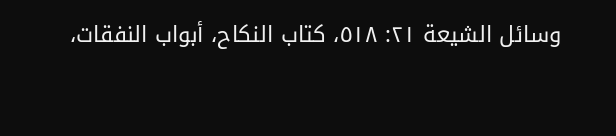وسائل الشيعة ٢١: ٥١٨، كتاب النكاح، أبواب النفقات،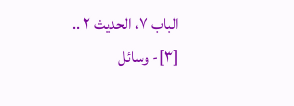الباب ٧، الحديث ٢ ..
[٣]- وسائل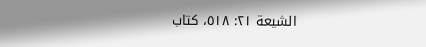الشيعة ٢١: ٥١٨، كتاب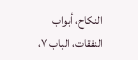النكاح، أبواب النفقات، الباب ٧،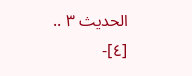الحديث ٣ ..
[٤]-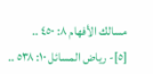مسالك الأفهام ٨: ٤٥٠ ..
[٥]- رياض المسائل ١٠: ٥٣٨ ..